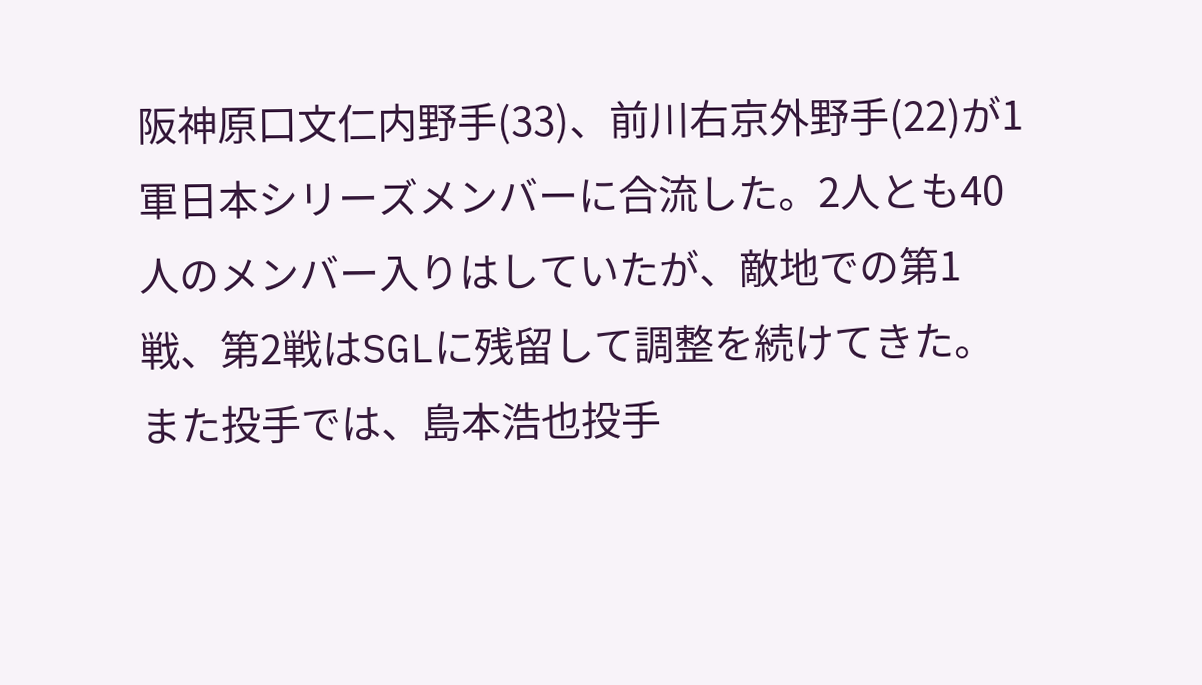阪神原口文仁内野手(33)、前川右京外野手(22)が1軍日本シリーズメンバーに合流した。2人とも40人のメンバー入りはしていたが、敵地での第1戦、第2戦はSGLに残留して調整を続けてきた。
また投手では、島本浩也投手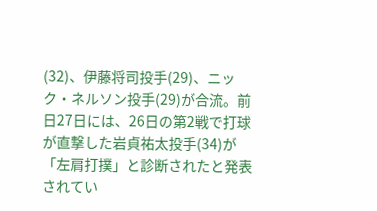(32)、伊藤将司投手(29)、ニック・ネルソン投手(29)が合流。前日27日には、26日の第2戦で打球が直撃した岩貞祐太投手(34)が「左肩打撲」と診断されたと発表されてい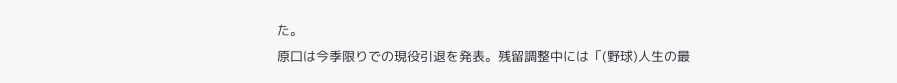た。
原口は今季限りでの現役引退を発表。残留調整中には「(野球)人生の最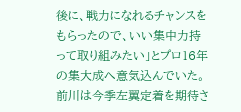後に、戦力になれるチャンスをもらったので、いい集中力持って取り組みたい」とプロ16年の集大成へ意気込んでいた。
前川は今季左翼定着を期待さ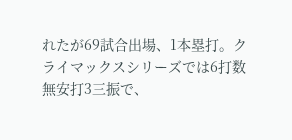れたが69試合出場、1本塁打。クライマックスシリーズでは6打数無安打3三振で、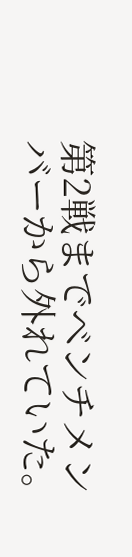第2戦までベンチメンバーから外れていた。